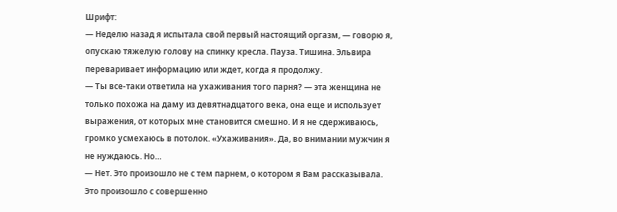Шрифт:
— Неделю назад я испытала свой первый настоящий оргазм, — говорю я, опускаю тяжелую голову на спинку кресла. Пауза. Тишина. Эльвира переваривает информацию или ждет, когда я продолжу.
— Ты все-таки ответила на ухаживания того парня? — эта женщина не только похожа на даму из девятнадцатого века, она еще и использует выражения, от которых мне становится смешно. И я не сдерживаюсь, громко усмехаюсь в потолок. «Ухаживания». Да, во внимании мужчин я не нуждаюсь. Но…
— Нет. Это произошло не с тем парнем, о котором я Вам рассказывала. Это произошло с совершенно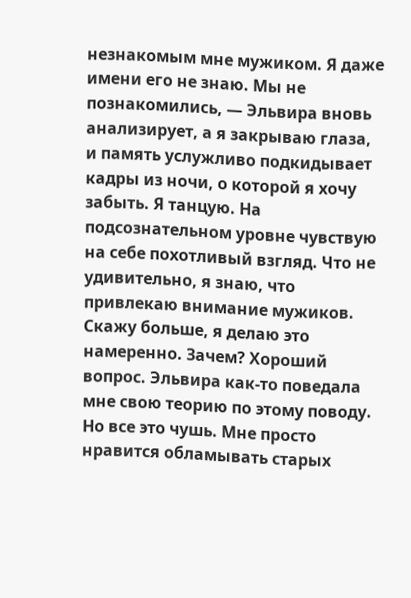незнакомым мне мужиком. Я даже имени его не знаю. Мы не познакомились, — Эльвира вновь анализирует, а я закрываю глаза, и память услужливо подкидывает кадры из ночи, о которой я хочу забыть. Я танцую. На подсознательном уровне чувствую на себе похотливый взгляд. Что не удивительно, я знаю, что привлекаю внимание мужиков. Скажу больше, я делаю это намеренно. Зачем? Хороший вопрос. Эльвира как-то поведала мне свою теорию по этому поводу. Но все это чушь. Мне просто нравится обламывать старых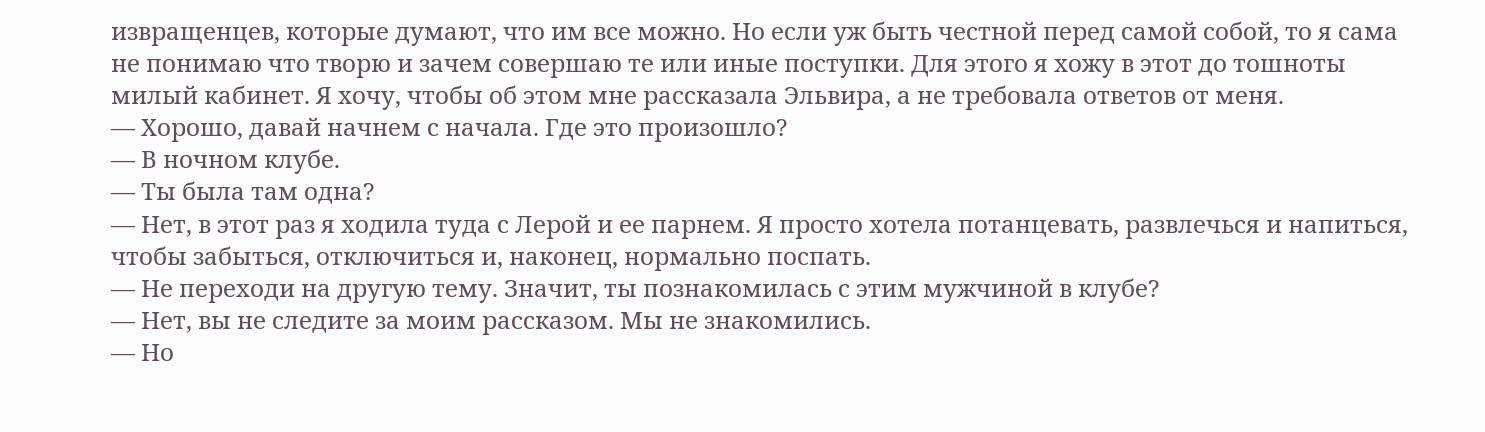извращенцев, которые думают, что им все можно. Но если уж быть честной перед самой собой, то я сама не понимаю что творю и зачем совершаю те или иные поступки. Для этого я хожу в этот до тошноты милый кабинет. Я хочу, чтобы об этом мне рассказала Эльвира, а не требовала ответов от меня.
— Хорошо, давай начнем с начала. Где это произошло?
— В ночном клубе.
— Ты была там одна?
— Нет, в этот раз я ходила туда с Лерой и ее парнем. Я просто хотела потанцевать, развлечься и напиться, чтобы забыться, отключиться и, наконец, нормально поспать.
— Не переходи на другую тему. Значит, ты познакомилась с этим мужчиной в клубе?
— Нет, вы не следите за моим рассказом. Мы не знакомились.
— Но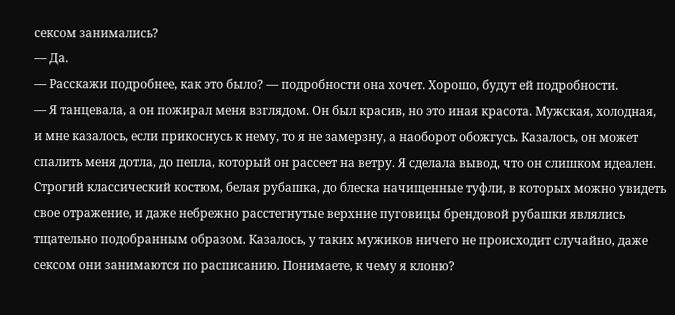сексом занимались?
— Да.
— Расскажи подробнее, как это было? — подробности она хочет. Хорошо, будут ей подробности.
— Я танцевала, а он пожирал меня взглядом. Он был красив, но это иная красота. Мужская, холодная, и мне казалось, если прикоснусь к нему, то я не замерзну, а наоборот обожгусь. Казалось, он может спалить меня дотла, до пепла, который он рассеет на ветру. Я сделала вывод, что он слишком идеален. Строгий классический костюм, белая рубашка, до блеска начищенные туфли, в которых можно увидеть свое отражение, и даже небрежно расстегнутые верхние пуговицы брендовой рубашки являлись тщательно подобранным образом. Казалось, у таких мужиков ничего не происходит случайно, даже сексом они занимаются по расписанию. Понимаете, к чему я клоню?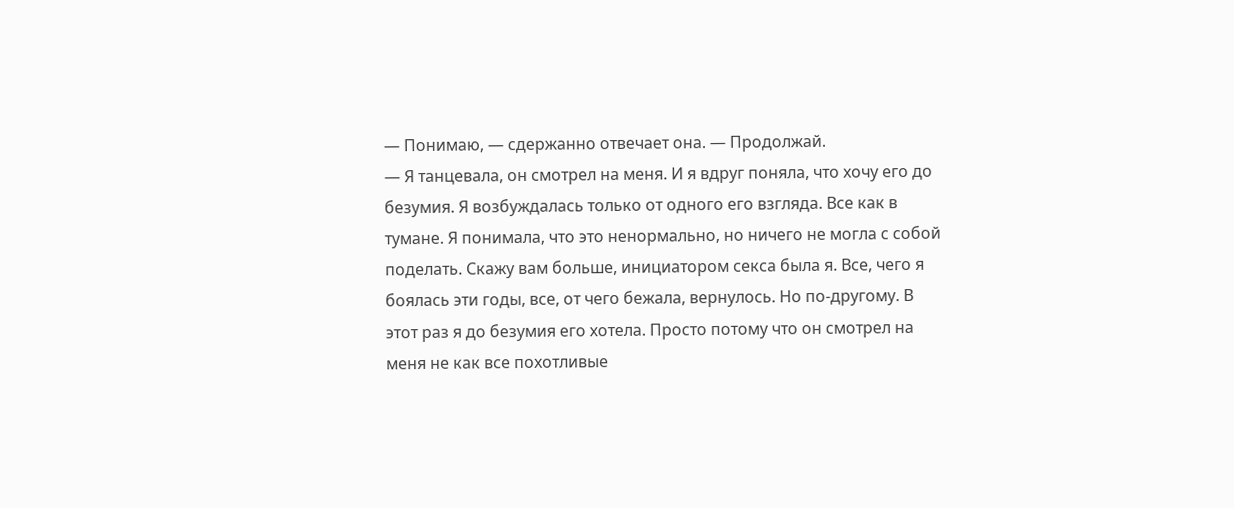— Понимаю, — сдержанно отвечает она. — Продолжай.
— Я танцевала, он смотрел на меня. И я вдруг поняла, что хочу его до безумия. Я возбуждалась только от одного его взгляда. Все как в тумане. Я понимала, что это ненормально, но ничего не могла с собой поделать. Скажу вам больше, инициатором секса была я. Все, чего я боялась эти годы, все, от чего бежала, вернулось. Но по-другому. В этот раз я до безумия его хотела. Просто потому что он смотрел на меня не как все похотливые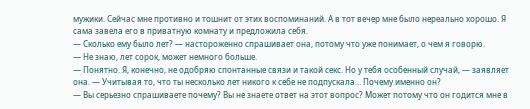мужики. Сейчас мне противно и тошнит от этих воспоминаний. А в тот вечер мне было нереально хорошо. Я сама завела его в приватную комнату и предложила себя.
— Сколько ему было лет? — настороженно спрашивает она, потому что уже понимает, о чем я говорю.
— Не знаю, лет сорок, может немного больше.
— Понятно. Я, конечно, не одобряю спонтанные связи и такой секс. Но у тебя особенный случай, — заявляет она. — Учитывая то, что ты несколько лет никого к себе не подпускала… Почему именно он?
— Вы серьезно спрашиваете почему? Вы не знаете ответ на этот вопрос? Может потому что он годится мне в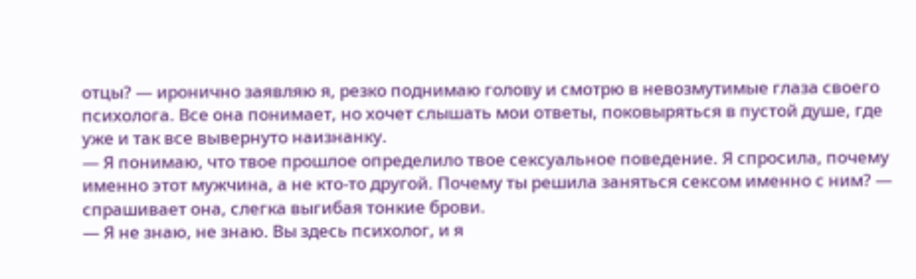отцы? — иронично заявляю я, резко поднимаю голову и смотрю в невозмутимые глаза своего психолога. Все она понимает, но хочет слышать мои ответы, поковыряться в пустой душе, где уже и так все вывернуто наизнанку.
— Я понимаю, что твое прошлое определило твое сексуальное поведение. Я спросила, почему именно этот мужчина, а не кто-то другой. Почему ты решила заняться сексом именно с ним? — спрашивает она, слегка выгибая тонкие брови.
— Я не знаю, не знаю. Вы здесь психолог, и я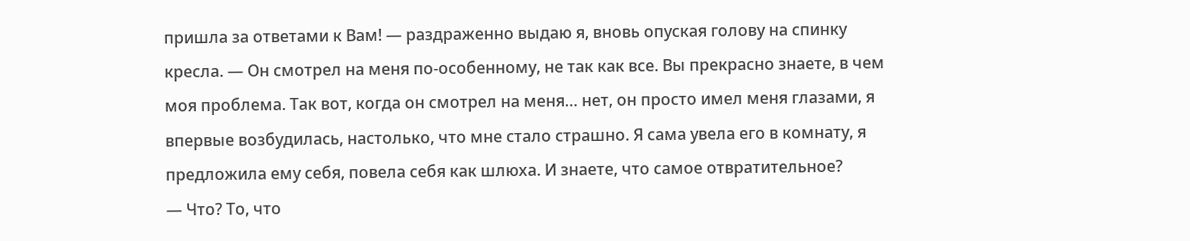пришла за ответами к Вам! — раздраженно выдаю я, вновь опуская голову на спинку кресла. — Он смотрел на меня по-особенному, не так как все. Вы прекрасно знаете, в чем моя проблема. Так вот, когда он смотрел на меня… нет, он просто имел меня глазами, я впервые возбудилась, настолько, что мне стало страшно. Я сама увела его в комнату, я предложила ему себя, повела себя как шлюха. И знаете, что самое отвратительное?
— Что? То, что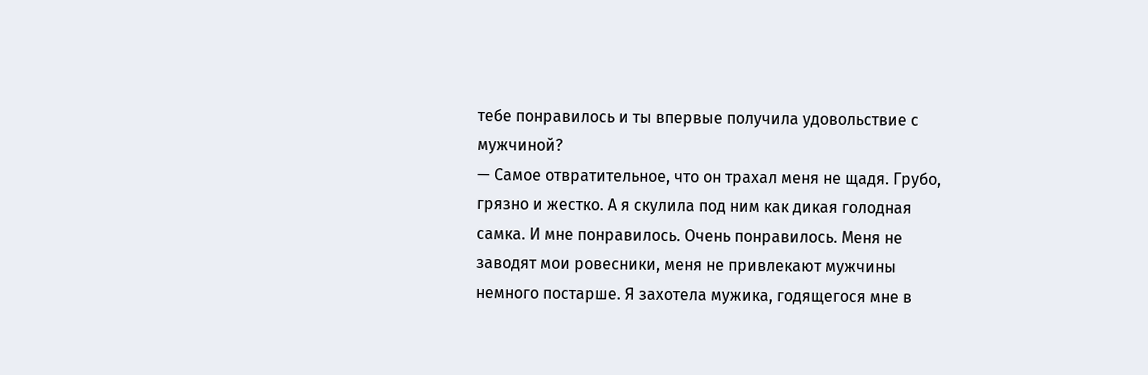тебе понравилось и ты впервые получила удовольствие с мужчиной?
— Самое отвратительное, что он трахал меня не щадя. Грубо, грязно и жестко. А я скулила под ним как дикая голодная самка. И мне понравилось. Очень понравилось. Меня не заводят мои ровесники, меня не привлекают мужчины немного постарше. Я захотела мужика, годящегося мне в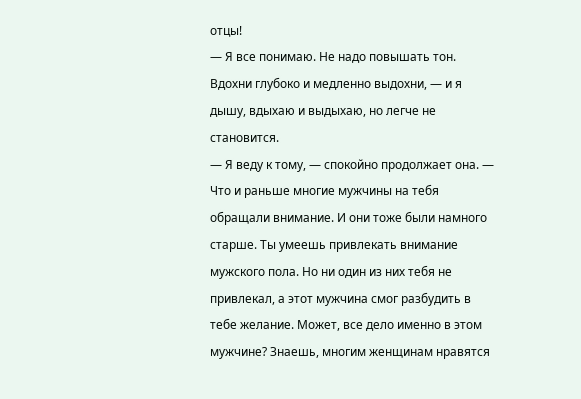отцы!
— Я все понимаю. Не надо повышать тон. Вдохни глубоко и медленно выдохни, — и я дышу, вдыхаю и выдыхаю, но легче не становится.
— Я веду к тому, — спокойно продолжает она. — Что и раньше многие мужчины на тебя обращали внимание. И они тоже были намного старше. Ты умеешь привлекать внимание мужского пола. Но ни один из них тебя не привлекал, а этот мужчина смог разбудить в тебе желание. Может, все дело именно в этом мужчине? Знаешь, многим женщинам нравятся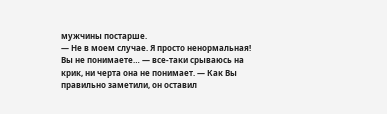мужчины постарше.
— Не в моем случае. Я просто ненормальная! Вы не понимаете… — все-таки срываюсь на крик, ни черта она не понимает. — Как Вы правильно заметили, он оставил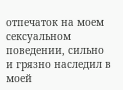отпечаток на моем сексуальном поведении, сильно и грязно наследил в моей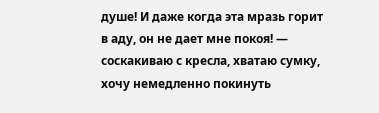душе! И даже когда эта мразь горит в аду, он не дает мне покоя! — соскакиваю с кресла, хватаю сумку, хочу немедленно покинуть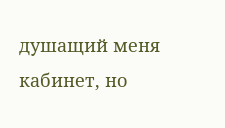душащий меня кабинет, но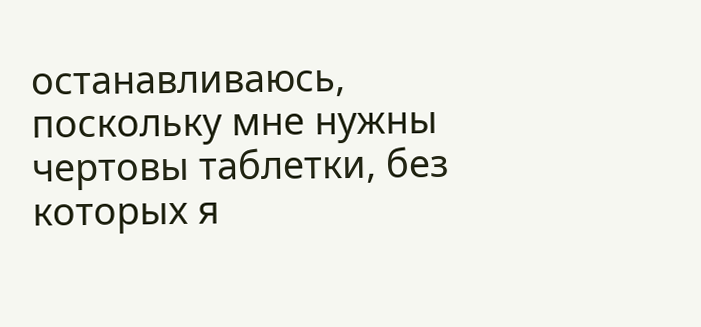останавливаюсь, поскольку мне нужны чертовы таблетки, без которых я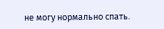не могу нормально спать.